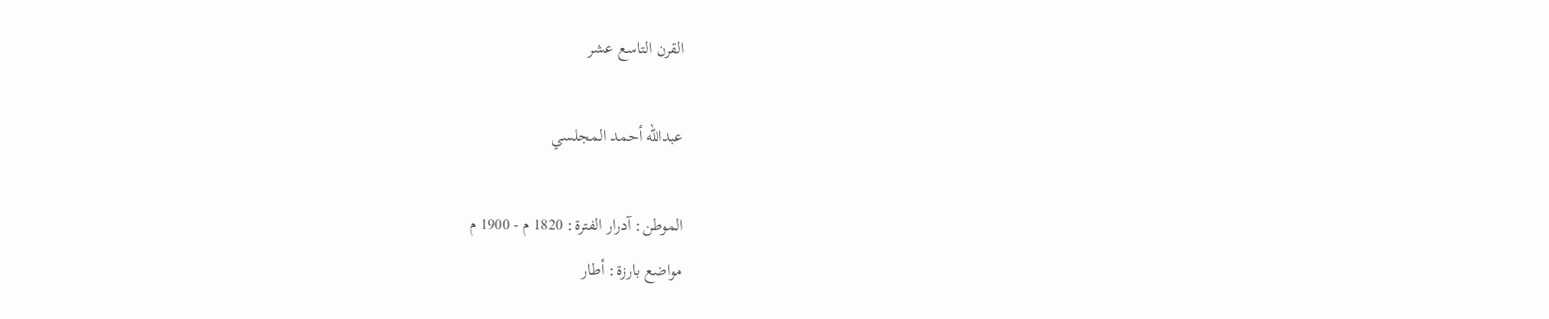القرن التاسع عشر

عبدالله أحمد المجلسي

الموطن: آدرار الفترة: 1820 م - 1900 م
مواضع بارزة: أطار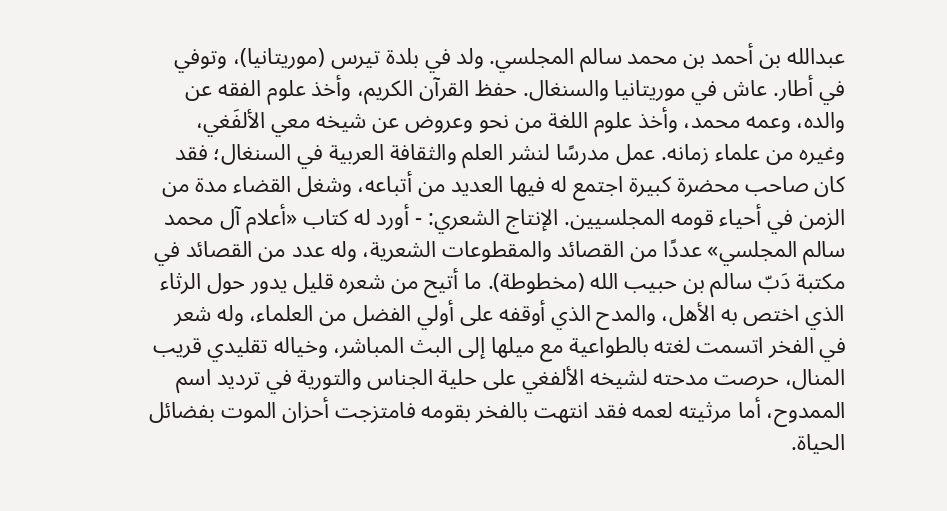عبدالله بن أحمد بن محمد سالم المجلسي. ولد في بلدة تيرس (موريتانيا)، وتوفي في أطار. عاش في موريتانيا والسنغال. حفظ القرآن الكريم، وأخذ علوم الفقه عن والده، وعمه محمد، وأخذ علوم اللغة من نحو وعروض عن شيخه معي الألفَغي، وغيره من علماء زمانه. عمل مدرسًا لنشر العلم والثقافة العربية في السنغال؛ فقد كان صاحب محضرة كبيرة اجتمع له فيها العديد من أتباعه، وشغل القضاء مدة من الزمن في أحياء قومه المجلسيين. الإنتاج الشعري: - أورد له كتاب «أعلام آل محمد سالم المجلسي» عددًا من القصائد والمقطوعات الشعرية، وله عدد من القصائد في مكتبة دَبّ سالم بن حبيب الله (مخطوطة). ما أتيح من شعره قليل يدور حول الرثاء الذي اختص به الأهل، والمدح الذي أوقفه على أولي الفضل من العلماء، وله شعر في الفخر اتسمت لغته بالطواعية مع ميلها إلى البث المباشر، وخياله تقليدي قريب المنال، حرصت مدحته لشيخه الألفغي على حلية الجناس والتورية في ترديد اسم الممدوح، أما مرثيته لعمه فقد انتهت بالفخر بقومه فامتزجت أحزان الموت بفضائل الحياة.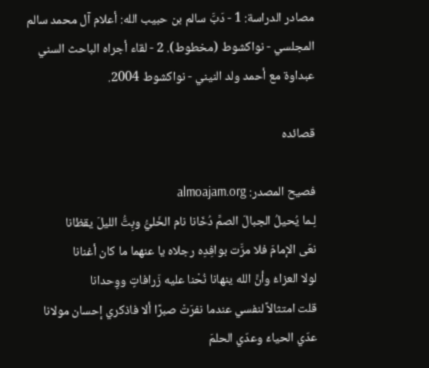مصادر الدراسة: 1 - دَبَّ سالم بن حبيب الله: أعلام آل محمد سالم المجلسي - نواكشوط (مخطوط). 2 - لقاء أجراه الباحث السني عبداوة مع أحمد ولد النيني - نواكشوط 2004.

قصائده

فصيح المصدر: almoajam.org
لِـما يُحيلُ الجبالَ الصمَّ دُخّانا نام الخَليُّ وبِتُّ الليلَ يقظانا
نعَى الإمامَ فلا مرَّت بوافِدِه رجلاه يا عنهما ما كان أغنانا
لولا العزاءُ وأنَّ الله ينهانا نُحْنا عليه زَرافاتٍ ووِحدانا
قلت امتثالاً لنفسي عندما نفرَتْ صبرًا ألا فاذكري إحسان مولانا
عدّي الحياءَ وعدّي الحلمَ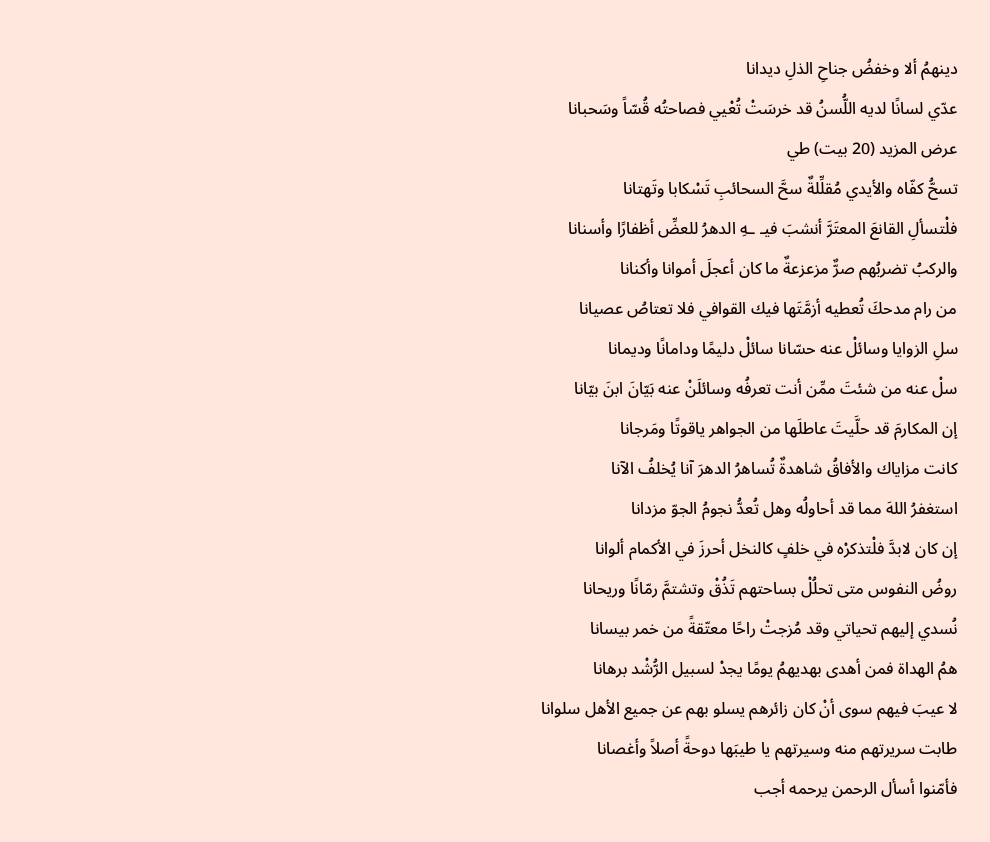دينهمُ ألا وخفضُ جناحِ الذلِ ديدانا
عدّي لسانًا لديه اللُّسنُ قد خرسَتْ تُعْيي فصاحتُه قُسّاً وسَحبانا
عرض المزيد (20 بيت) طي
تسحُّ كفّاه والأيدي مُقلِّلةٌ سحَّ السحائبِ تَسْكابا وتَهتانا
فلْتسألِ القانعَ المعتَرَّ أنشبَ فيـ ـهِ الدهرُ للعضِّ أظفارًا وأسنانا
والركبُ تضربُهم صرٌّ مزعزعةٌ ما كان أعجلَ أموانا وأكنانا
من رام مدحكَ تُعطيه أزمَّتَها فيك القوافي فلا تعتاصُ عصيانا
سلِ الزوايا وسائلْ عنه حسّانا سائلْ دليمًا ودامانًا وديمانا
سلْ عنه من شئتَ ممِّن أنت تعرفُه وسائلَنْ عنه بَيّانَ ابنَ بيّانا
إن المكارمَ قد حلَّيتَ عاطلَها من الجواهر ياقوتًا ومَرجانا
كانت مزاياك والأفاقُ شاهدةٌ تُساهرُ الدهرَ آنا يُخلفُ الآنا
استغفرُ اللهَ مما قد أحاولُه وهل تُعدُّ نجومُ الجوّ مزدانا
إن كان لابدَّ فلْتذكرْه في خلفٍ كالنخل أحرزَ في الأكمام ألوانا
روضُ النفوس متى تحلُلْ بساحتهم تَذُقْ وتشتمَّ رمّانًا وريحانا
نُسدي إليهم تحياتي وقد مُزجتْ راحًا معتّقةً من خمر بيسانا
همُ الهداة فمن أهدى بهديهمُ يومًا يجدْ لسبيل الرُّشْد برهانا
لا عيبَ فيهم سوى أنْ كان زائرهم يسلو بهم عن جميع الأهل سلوانا
طابت سريرتهم منه وسيرتهم يا طيبَها دوحةً أصلاً وأغصانا
فأمّنوا أسأل الرحمن يرحمه أجب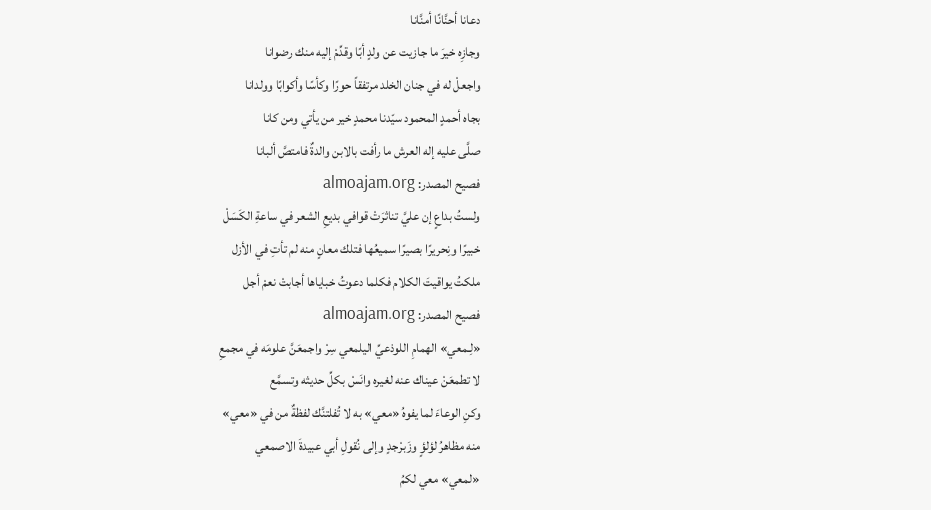دعانا أحنَّانًا أمنَّانا
وجازِه خيرَ ما جازيت عن ولدٍ أبًا وقدِّمْ إليه منك رضوانا
واجعلْ له في جنان الخلد مرتفقاً حورًا وكأسًا وأكوابًا وولدانا
بجاه أحمدٍ المحمود سيّدنا محمدٍ خير من يأتي ومن كانا
صلَّى عليه إله العرش ما رأفت بالابن والدةٌ فامتصَّ ألبانا
فصيح المصدر: almoajam.org
ولستُ بداعٍ إن عليَّ تناثرَتْ قوافي بديعِ الشعر في ساعةِ الكَسَلْ
خبيرًا ونِحريرًا بصيرًا سميعُها فتلك معانٍ منه لم تأتِ في الأزل
ملكتُ يواقيتَ الكلام فكلما دعوتُ خباياها أجابتْ نعمْ أجل
فصيح المصدر: almoajam.org
«لِـمعي» الهمامِ اللوذعيِّ اليلمعي سِرْ واجمعَنَّ علومَه في مجمعِ
لا تطمعَنْ عيناك عنه لغيره وانَسْ بكلِّ حديثه وتسمَّع
وكنِ الوعاءَ لما يفوهُ «معي» به لا تُفلتنَّك لفظةٌ من في «معي»
منه مظاهرُ لؤلؤٍ وزَبرْجدٍ وإلى نُقولِ أبي عبيدةَ الاصمعي
«لمعي» معي لكمُ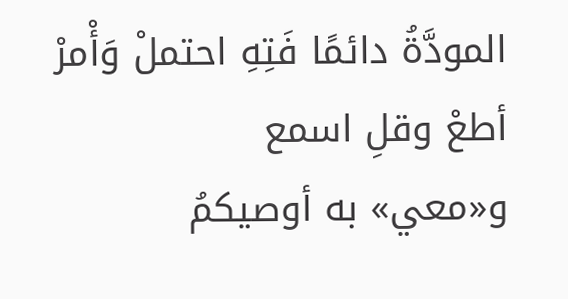المودَّةُ دائمًا فَتِهِ احتملْ وَأْمرْ أطعْ وقلِ اسمع
و«معي» به أوصيكمُ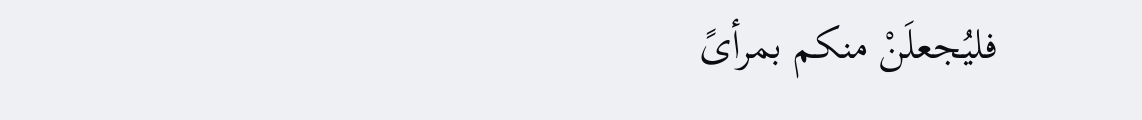فليُجعلَنْ منكم بمرأىً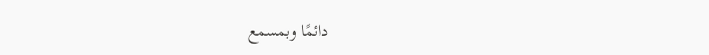دائمًا وبمسمع